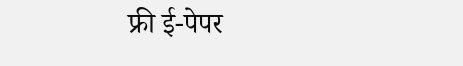फ्री ई-पेपर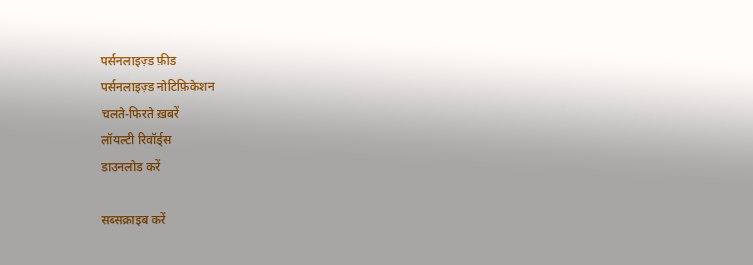पर्सनलाइज़्ड फ़ीड
पर्सनलाइज़्ड नोटिफ़िकेशन
चलते-फिरते ख़बरें
लॉयल्टी रिवॉर्ड्स
डाउनलोड करें

सब्सक्राइब करें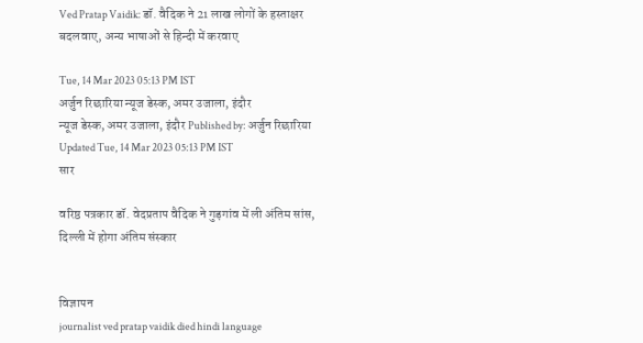Ved Pratap Vaidik: डॉ. वैदिक ने 21 लाख लोगों के हस्ताक्षर बदलवाए, अन्य भाषाओं से हिन्दी में करवाए

Tue, 14 Mar 2023 05:13 PM IST
अर्जुन रिछारिया न्यूज डेस्क, अमर उजाला, इंदौर
न्यूज डेस्क, अमर उजाला, इंदौर Published by: अर्जुन रिछारिया Updated Tue, 14 Mar 2023 05:13 PM IST
सार

वरिष्ठ पत्रकार डॉ. वेदप्रताप वैदिक ने गुड़गांव में ली अंतिम सांस, दिल्ली में होगा अंतिम संस्कार


विज्ञापन
journalist ved pratap vaidik died hindi language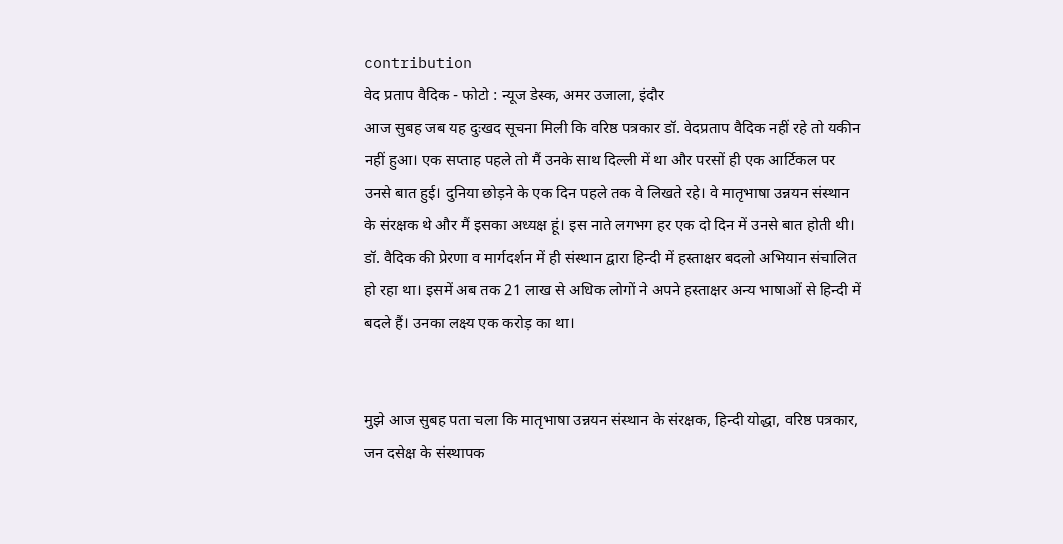contribution
वेद प्रताप वैदिक - फोटो : न्यूज डेस्क, अमर उजाला, इंदौर
आज सुबह जब यह दुःखद सूचना मिली कि वरिष्ठ पत्रकार डॉ. वेदप्रताप वैदिक नहीं रहे तो यकीन नहीं हुआ। एक सप्ताह पहले तो मैं उनके साथ दिल्ली में था और परसों ही एक आर्टिकल पर उनसे बात हुई। दुनिया छोड़ने के एक दिन पहले तक वे लिखते रहे। वे मातृभाषा उन्नयन संस्थान के संरक्षक थे और मैं इसका अध्यक्ष हूं। इस नाते लगभग हर एक दो दिन में उनसे बात होती थी। डॉ. वैदिक की प्रेरणा व मार्गदर्शन में ही संस्थान द्वारा हिन्दी में हस्ताक्षर बदलो अभियान संचालित हो रहा था। इसमें अब तक 21 लाख से अधिक लोगों ने अपने हस्ताक्षर अन्य भाषाओं से हिन्दी में बदले हैं। उनका लक्ष्य एक करोड़ का था।


मुझे आज सुबह पता चला कि मातृभाषा उन्नयन संस्थान के संरक्षक, हिन्दी योद्धा, वरिष्ठ पत्रकार, जन दसेक्ष के संस्थापक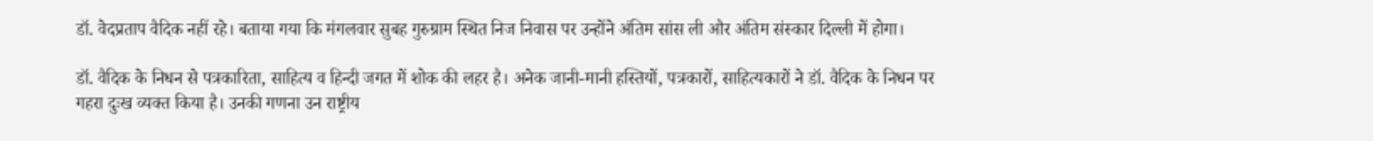डॉ. वेदप्रताप वैदिक नहीं रहे। बताया गया कि मंगलवार सुबह गुरुग्राम स्थित निज निवास पर उन्होंने अंतिम सांस ली और अंतिम संस्कार दिल्ली में होगा।

डॉ. वैदिक के निधन से पत्रकारिता, साहित्य व हिन्दी जगत में शोक की लहर है। अनेक जानी-मानी हस्तियों, पत्रकारों, साहित्यकारों ने डॉ. वैदिक के निधन पर गहरा दुःख व्यक्त किया है। उनकी गणना उन राष्ट्रीय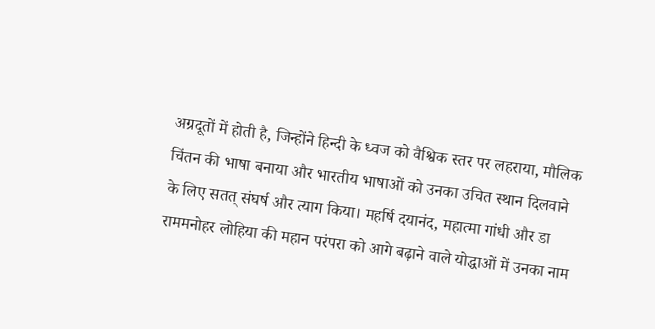अग्रदूतों में होती है, जिन्होंने हिन्दी के ध्वज को वैश्विक स्तर पर लहराया, मौलिक चिंतन की भाषा बनाया और भारतीय भाषाओं को उनका उचित स्थान दिलवाने के लिए सतत् संघर्ष और त्याग किया। महर्षि दयानंद, महात्मा गांधी और डा राममनोहर लोहिया की महान परंपरा को आगे बढ़ाने वाले योद्धाओं में उनका नाम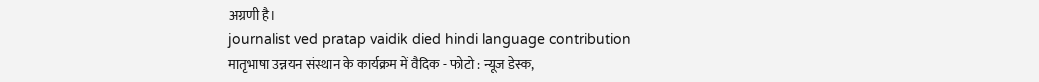अग्रणी है।
journalist ved pratap vaidik died hindi language contribution
मातृभाषा उन्नयन संस्थान के कार्यक्रम में वैदिक - फोटो : न्यूज डेस्क,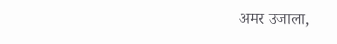अमर उजाला,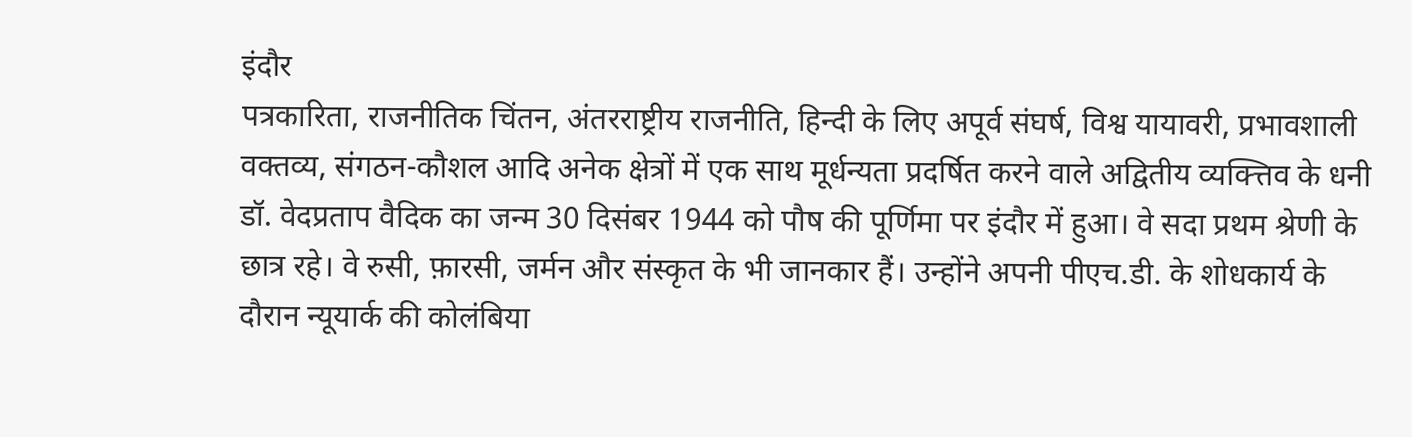इंदौर
पत्रकारिता, राजनीतिक चिंतन, अंतरराष्ट्रीय राजनीति, हिन्दी के लिए अपूर्व संघर्ष, विश्व यायावरी, प्रभावशाली वक्तव्य, संगठन-कौशल आदि अनेक क्षेत्रों में एक साथ मूर्धन्यता प्रदर्षित करने वाले अद्वितीय व्यक्त्तिव के धनी डॉ. वेदप्रताप वैदिक का जन्म 30 दिसंबर 1944 को पौष की पूर्णिमा पर इंदौर में हुआ। वे सदा प्रथम श्रेणी के छात्र रहे। वे रुसी, फ़ारसी, जर्मन और संस्कृत के भी जानकार हैं। उन्होंने अपनी पीएच.डी. के शोधकार्य के दौरान न्यूयार्क की कोलंबिया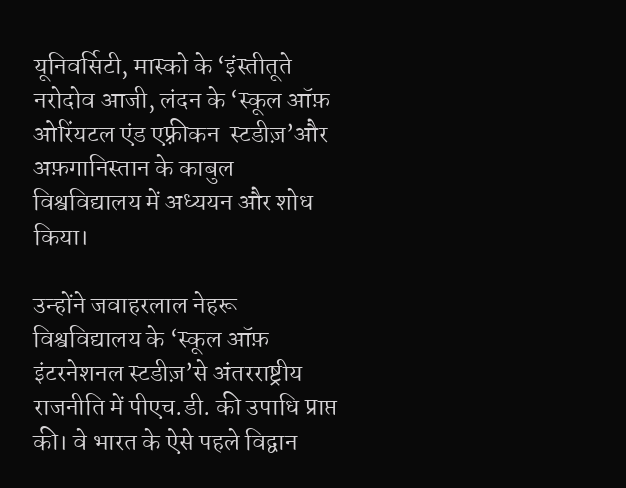यूनिवर्सिटी, मास्को के ‘इंस्तीतूते नरोदोव आजी, लंदन के ‘स्कूल ऑफ़ ओरिंयटल एंड एफ़्रीकन  स्टडीज़’और अफ़गानिस्तान के काबुल विश्वविद्यालय में अध्ययन और शोध किया।

उन्होंने जवाहरलाल नेहरू विश्वविद्यालय के ‘स्कूल ऑफ़ इंटरनेशनल स्टडीज़’से अंतरराष्ट्रीय राजनीति में पीएच.डी. की उपाधि प्राप्त की। वे भारत के ऐसे पहले विद्वान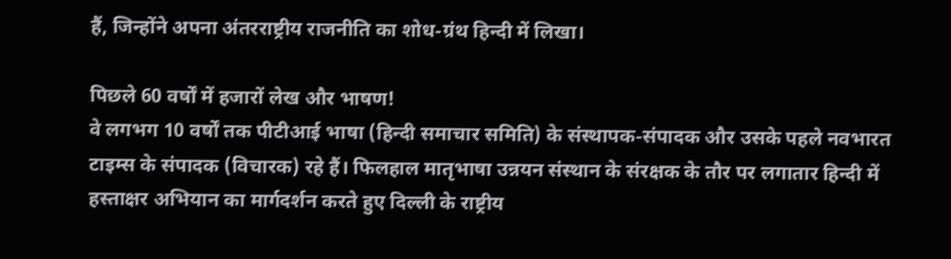हैं, जिन्होंने अपना अंतरराष्ट्रीय राजनीति का शोध-ग्रंथ हिन्दी में लिखा।

पिछले 60 वर्षों में हजारों लेख और भाषण!
वे लगभग 10 वर्षों तक पीटीआई भाषा (हिन्दी समाचार समिति) के संस्थापक-संपादक और उसके पहले नवभारत टाइम्स के संपादक (विचारक) रहे हैं। फिलहाल मातृभाषा उन्नयन संस्थान के संरक्षक के तौर पर लगातार हिन्दी में हस्ताक्षर अभियान का मार्गदर्शन करते हुए दिल्ली के राष्ट्रीय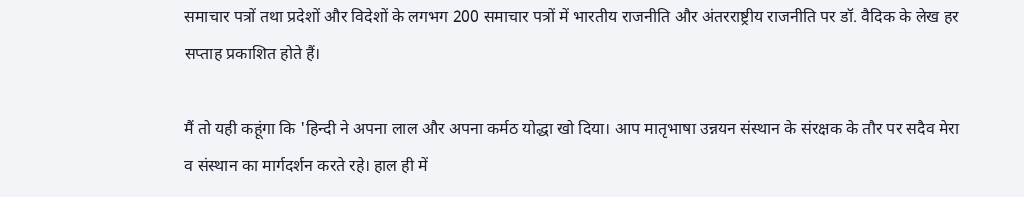समाचार पत्रों तथा प्रदेशों और विदेशों के लगभग 200 समाचार पत्रों में भारतीय राजनीति और अंतरराष्ट्रीय राजनीति पर डॉ. वैदिक के लेख हर सप्ताह प्रकाशित होते हैं।

मैं तो यही कहूंगा कि 'हिन्दी ने अपना लाल और अपना कर्मठ योद्धा खो दिया। आप मातृभाषा उन्नयन संस्थान के संरक्षक के तौर पर सदैव मेरा व संस्थान का मार्गदर्शन करते रहे। हाल ही में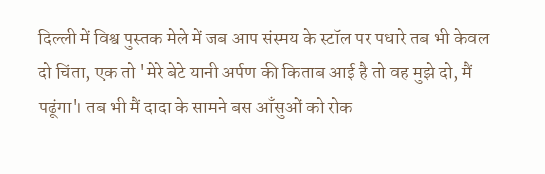दिल्ली में विश्व पुस्तक मेले में जब आप संस्मय के स्टॉल पर पधारे तब भी केवल दो चिंता, एक तो 'मेरे बेटे यानी अर्पण की किताब आई है तो वह मुझे दो, मैं पढूंगा'। तब भी मैं दादा के सामने बस आँसुओं को रोक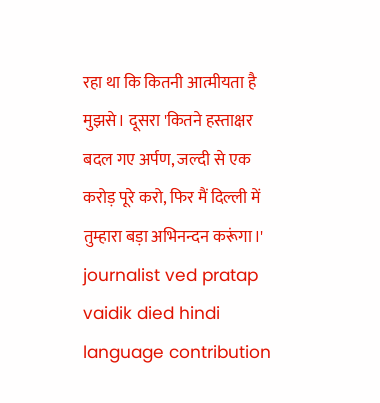रहा था कि कितनी आत्मीयता है मुझसे। दूसरा 'कितने हस्ताक्षर बदल गए अर्पण, जल्दी से एक करोड़ पूरे करो, फिर मैं दिल्ली में तुम्हारा बड़ा अभिनन्दन करूंगा।'
journalist ved pratap vaidik died hindi language contribution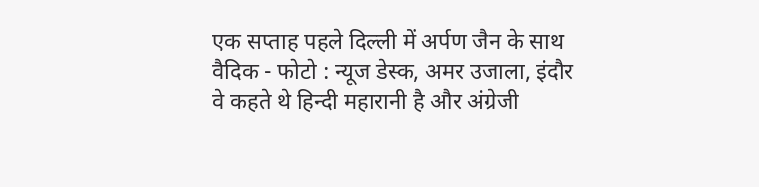एक सप्ताह पहले दिल्ली में अर्पण जैन के साथ वैदिक - फोटो : न्यूज डेस्क, अमर उजाला, इंदौर
वे कहते थे हिन्दी महारानी है और अंग्रेजी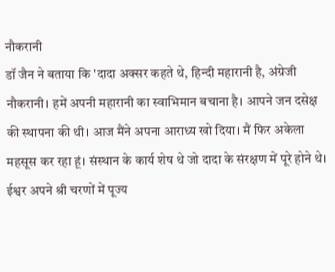नौकरानी
डॉ जैन ने बताया कि 'दादा अक्सर कहते थे, हिन्दी महारानी है, अंग्रेजी नौकरानी। हमें अपनी महारानी का स्वाभिमान बचाना है। आपने जन दसेक्ष की स्थापना की थी। आज मैंने अपना आराध्य खो दिया। मैं फिर अकेला महसूस कर रहा हूं। संस्थान के कार्य शेष थे जो दादा के संरक्षण में पूरे होने थे। ईश्वर अपने श्री चरणों में पूज्य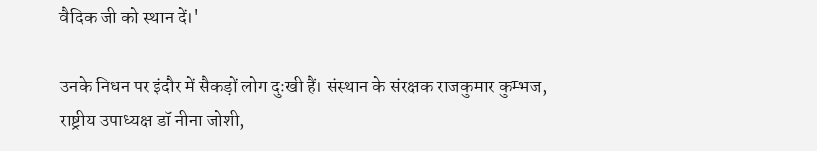वैदिक जी को स्थान दें।'

उनके निधन पर इंदौर में सैकड़ों लोग दुःखी हैं। संस्थान के संरक्षक राजकुमार कुम्भज, राष्ट्रीय उपाध्यक्ष डॉ नीना जोशी,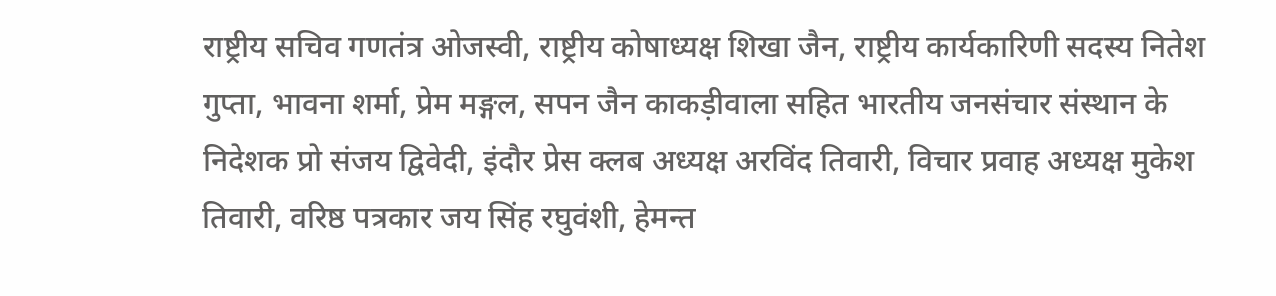राष्ट्रीय सचिव गणतंत्र ओजस्वी, राष्ट्रीय कोषाध्यक्ष शिखा जैन, राष्ट्रीय कार्यकारिणी सदस्य नितेश गुप्ता, भावना शर्मा, प्रेम मङ्गल, सपन जैन काकड़ीवाला सहित भारतीय जनसंचार संस्थान के निदेशक प्रो संजय द्विवेदी, इंदौर प्रेस क्लब अध्यक्ष अरविंद तिवारी, विचार प्रवाह अध्यक्ष मुकेश तिवारी, वरिष्ठ पत्रकार जय सिंह रघुवंशी, हेमन्त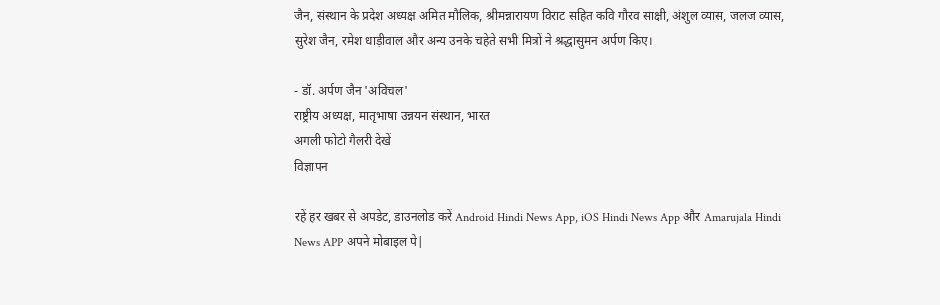जैन, संस्थान के प्रदेश अध्यक्ष अमित मौलिक, श्रीमन्नारायण विराट सहित कवि गौरव साक्षी, अंशुल व्यास, जलज व्यास, सुरेश जैन, रमेश धाड़ीवाल और अन्य उनके चहेते सभी मित्रों ने श्रद्धासुमन अर्पण किए।

- डॉ. अर्पण जैन 'अविचल'
राष्ट्रीय अध्यक्ष, मातृभाषा उन्नयन संस्थान, भारत
अगली फोटो गैलरी देखें
विज्ञापन

रहें हर खबर से अपडेट, डाउनलोड करें Android Hindi News App, iOS Hindi News App और Amarujala Hindi News APP अपने मोबाइल पे|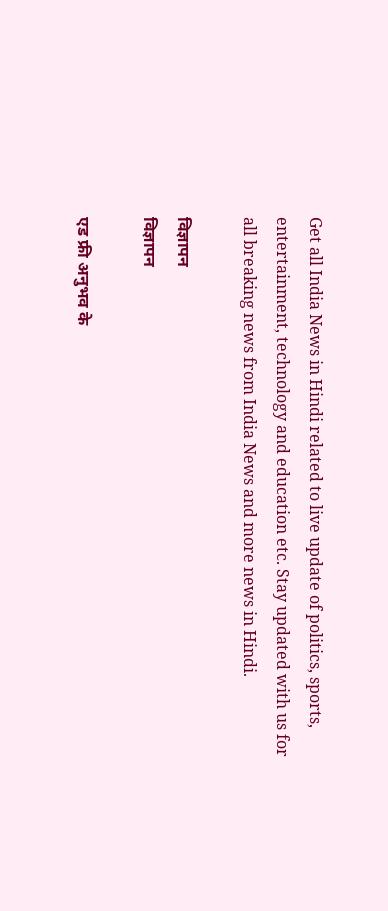Get all India News in Hindi related to live update of politics, sports, entertainment, technology and education etc. Stay updated with us for all breaking news from India News and more news in Hindi.

विज्ञापन
विज्ञापन

एड फ्री अनुभव के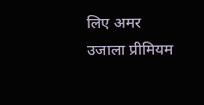लिए अमर उजाला प्रीमियम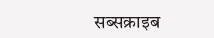सब्सक्राइब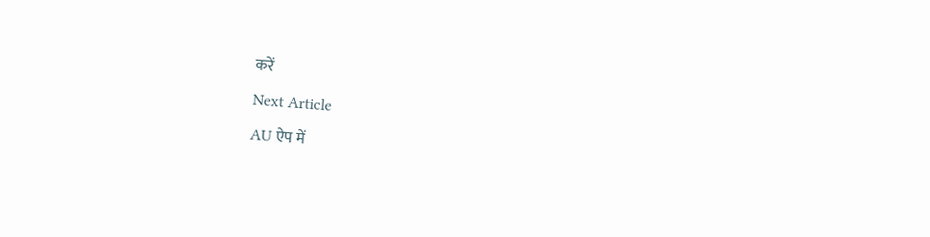करें

Next Article

AU ऐप में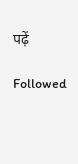पढ़ें

Followed